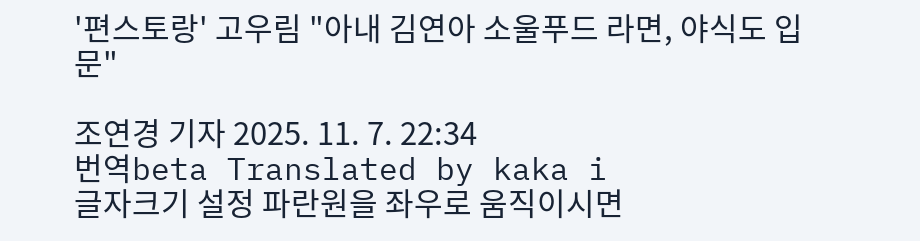'편스토랑' 고우림 "아내 김연아 소울푸드 라면, 야식도 입문"

조연경 기자 2025. 11. 7. 22:34
번역beta Translated by kaka i
글자크기 설정 파란원을 좌우로 움직이시면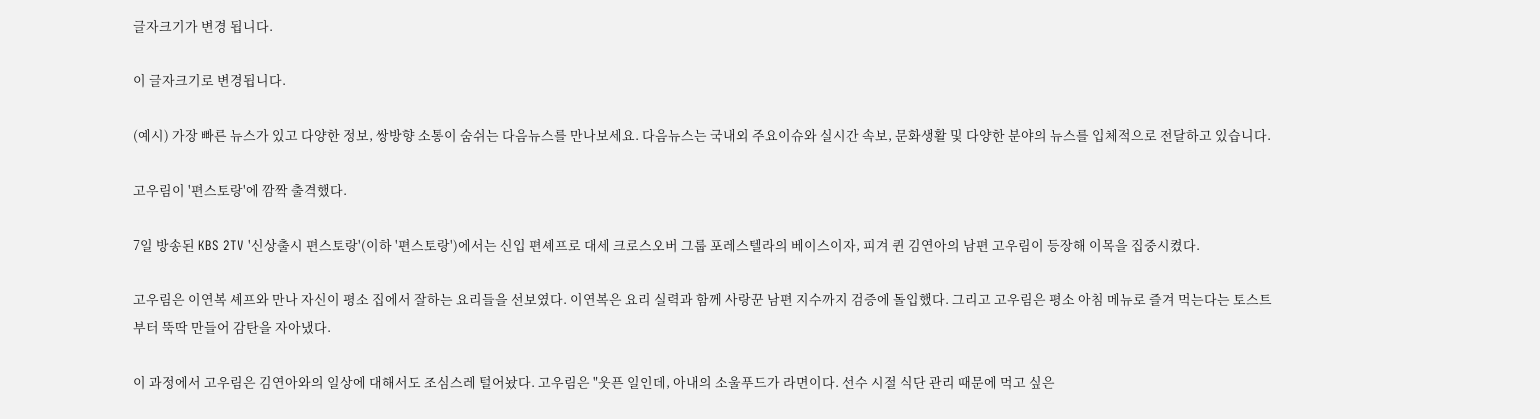글자크기가 변경 됩니다.

이 글자크기로 변경됩니다.

(예시) 가장 빠른 뉴스가 있고 다양한 정보, 쌍방향 소통이 숨쉬는 다음뉴스를 만나보세요. 다음뉴스는 국내외 주요이슈와 실시간 속보, 문화생활 및 다양한 분야의 뉴스를 입체적으로 전달하고 있습니다.

고우림이 '편스토랑'에 깜짝 출격했다.

7일 방송된 KBS 2TV '신상출시 편스토랑'(이하 '편스토랑')에서는 신입 편셰프로 대세 크로스오버 그룹 포레스텔라의 베이스이자, 피겨 퀸 김연아의 남편 고우림이 등장해 이목을 집중시켰다.

고우림은 이연복 셰프와 만나 자신이 평소 집에서 잘하는 요리들을 선보였다. 이연복은 요리 실력과 함께 사랑꾼 남편 지수까지 검증에 돌입했다. 그리고 고우림은 평소 아침 메뉴로 즐겨 먹는다는 토스트부터 뚝딱 만들어 감탄을 자아냈다.

이 과정에서 고우림은 김연아와의 일상에 대해서도 조심스레 털어놨다. 고우림은 "웃픈 일인데, 아내의 소울푸드가 라면이다. 선수 시절 식단 관리 때문에 먹고 싶은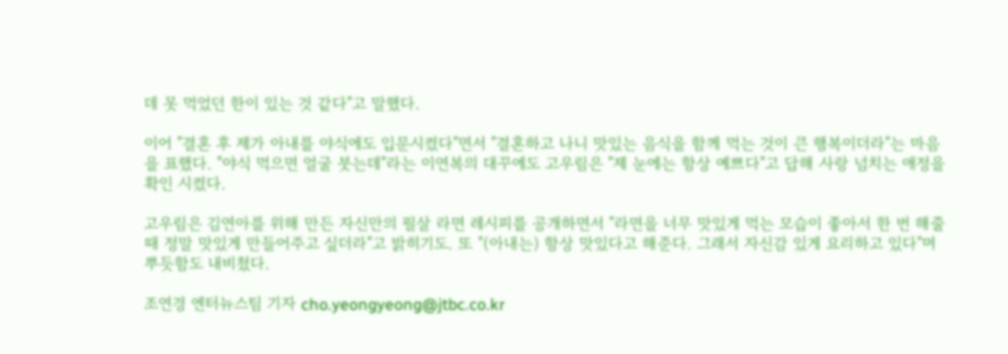데 못 먹었던 한이 있는 것 같다"고 말했다.

이어 "결혼 후 제가 아내를 야식에도 입문시켰다"면서 "결혼하고 나니 맛있는 음식을 함께 먹는 것이 큰 행복이더라"는 마음을 표했다. "야식 먹으면 얼굴 붓는데"라는 이연복의 대꾸에도 고우림은 "제 눈에는 항상 예쁘다"고 답해 사랑 넘치는 애정을 확인 시켰다.

고우림은 김연아를 위해 만든 자신만의 필살 라면 레시피를 공개하면서 "라면을 너무 맛있게 먹는 모습이 좋아서 한 번 해줄 때 정말 맛있게 만들어주고 싶더라"고 밝히기도. 또 "(아내는) 항상 맛있다고 해준다. 그래서 자신감 있게 요리하고 있다"며 뿌듯함도 내비쳤다.

조연경 엔터뉴스팀 기자 cho.yeongyeong@jtbc.co.kr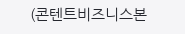(콘텐트비즈니스본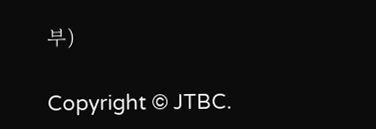부)

Copyright © JTBC.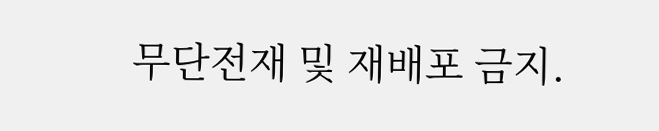무단전재 및 재배포 금지.